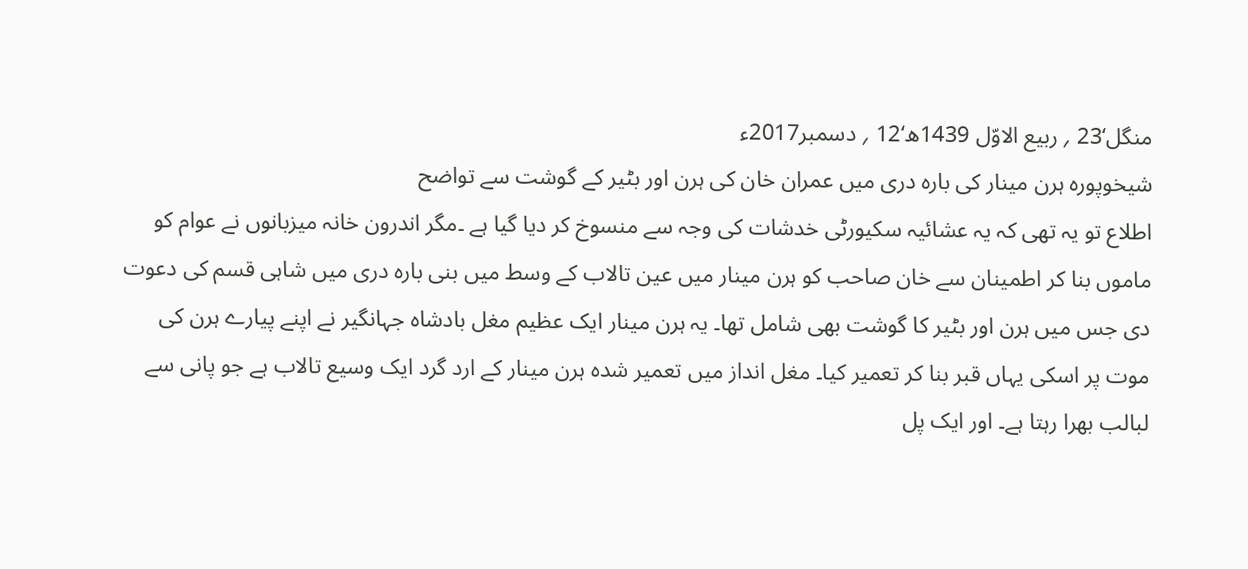منگل‘23 ؍ ربیع الاوّل 1439ھ‘12 ؍ دسمبر2017ء
شیخوپورہ ہرن مینار کی بارہ دری میں عمران خان کی ہرن اور بٹیر کے گوشت سے تواضح
اطلاع تو یہ تھی کہ یہ عشائیہ سکیورٹی خدشات کی وجہ سے منسوخ کر دیا گیا ہے ۔مگر اندرون خانہ میزبانوں نے عوام کو ماموں بنا کر اطمینان سے خان صاحب کو ہرن مینار میں عین تالاب کے وسط میں بنی بارہ دری میں شاہی قسم کی دعوت دی جس میں ہرن اور بٹیر کا گوشت بھی شامل تھا۔ یہ ہرن مینار ایک عظیم مغل بادشاہ جہانگیر نے اپنے پیارے ہرن کی موت پر اسکی یہاں قبر بنا کر تعمیر کیا۔ مغل انداز میں تعمیر شدہ ہرن مینار کے ارد گرد ایک وسیع تالاب ہے جو پانی سے لبالب بھرا رہتا ہے۔ اور ایک پل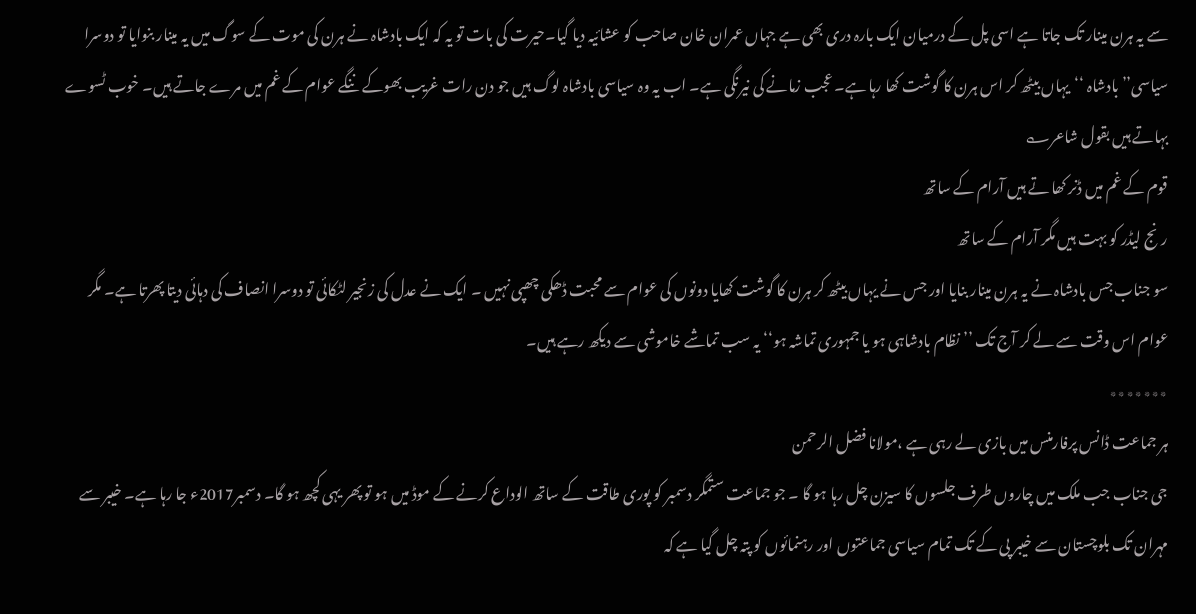سے یہ ہرن مینار تک جاتا ہے اسی پل کے درمیان ایک بارہ دری بھی ہے جہاں عمران خان صاحب کو عشائیہ دیا گیا۔حیرت کی بات تو یہ کہ ایک بادشاہ نے ہرن کی موت کے سوگ میں یہ مینار بنوایا تو دوسرا سیاسی’’ بادشاہ ‘‘یہاں بیٹھ کر اس ہرن کا گوشت کھا رہا ہے۔ عجب زمانے کی نیرنگی ہے۔ اب یہ وہ سیاسی بادشاہ لوگ ہیں جو دن رات غریب بھوکے ننگے عوام کے غم میں مرے جاتے ہیں۔ خوب ٹسوے بہاتے ہیں بقول شاعر؎
قوم کے غم میں ڈنر کھا تے ہیں آرام کے ساتھ
رنج لیڈر کو بہت ہیں مگر آرام کے ساتھ
سو جناب جس بادشاہ نے یہ ہرن مینار بنایا اور جس نے یہاں بیٹھ کر ہرن کا گوشت کھایا دونوں کی عوام سے محبت ڈھکی چھپی نہیں ۔ ایک نے عدل کی زنجیر لٹکائی تو دوسرا انصاف کی دہائی دیتا پھرتا ہے۔ مگر عوام اس وقت سے لے کر آج تک ’’ نظام بادشاہی ہو یا جمہوری تماشہ ہو‘‘ یہ سب تماشے خاموشی سے دیکھ رہے ہیں۔
٭٭٭٭٭٭٭
ہر جماعت ڈانس پرفارمنس میں بازی لے رہی ہے ،مولانا فضل الرحمن
جی جناب جب ملک میں چاروں طرف جلسوں کا سیزن چل رہا ہو گا ۔ جو جماعت ستمگر دسمبر کو پوری طاقت کے ساتھ الوداع کرنے کے موڈ میں ہو تو پھر یہی کچھ ہو گا۔ دسمبر2017ء جا رہا ہے۔ خیبر سے مہران تک بلوچستان سے خیبر پی کے تک تمام سیاسی جماعتوں اور رہنمائوں کو پتہ چل گیا ہے کہ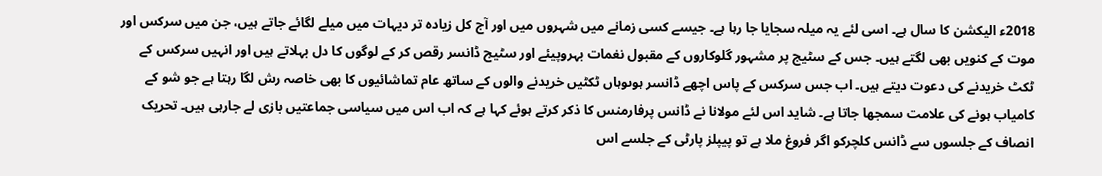2018ء الیکشن کا سال ہے۔ اسی لئے یہ میلہ سجایا جا رہا ہے۔ جیسے کسی زمانے میں شہروں میں اور آج کل زیادہ تر دیہات میں میلے لگائے جاتے ہیں، جن میں سرکس اور موت کے کنویں بھی لگتے ہیں۔ جس کے سٹیج پر مشہور گلوکاروں کے مقبول نغمات بہروپیئے اور سٹیج ڈانسر رقص کر کے لوگوں کا دل بہلاتے ہیں اور انہیں سرکس کے ٹکٹ خریدنے کی دعوت دیتے ہیں۔ اب جس سرکس کے پاس اچھے ڈانسر ہوںوہاں ٹکٹیں خریدنے والوں کے ساتھ عام تماشائیوں کا بھی خاصہ رش لگا رہتا ہے جو شو کے کامیاب ہونے کی علامت سمجھا جاتا ہے۔ شاید اس لئے مولانا نے ڈانس پرفارمنس کا ذکر کرتے ہوئے کہا ہے کہ اب اس میں سیاسی جماعتیں بازی لے جارہی ہیں۔ تحریک انصاف کے جلسوں سے ڈانس کلچرکو اگر فروغ ملا ہے تو پیپلز پارٹی کے جلسے اس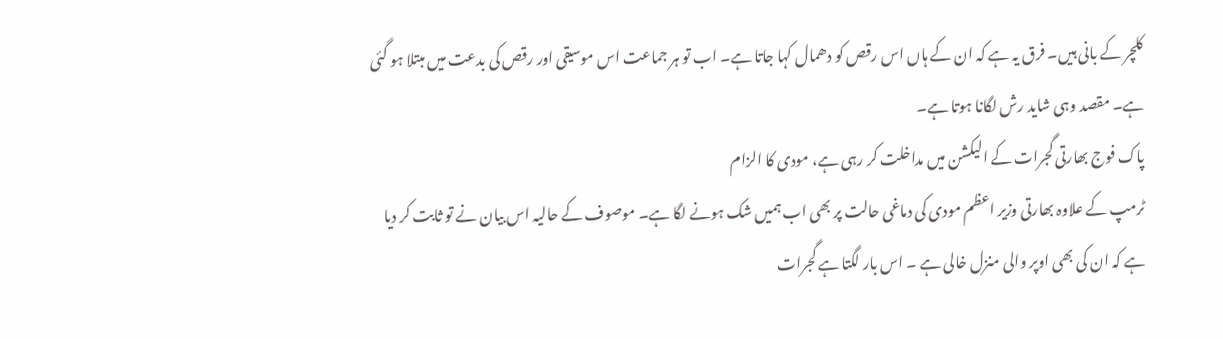کلچر کے بانی ہیں۔ فرق یہ ہے کہ ان کے ہاں اس رقص کو دھمال کہا جاتا ہے۔ اب تو ہر جماعت اس موسیقی اور رقص کی بدعت میں مبتلا ہو گئی ہے۔ مقصد وہی شاید رش لگانا ہوتا ہے۔
پاک فوج بھارتی گجرات کے الیکشن میں مداخلت کر رہی ہے، مودی کا الزام
ٹرمپ کے علاوہ بھارتی وزیر اعظم مودی کی دماغی حالت پر بھی اب ہمیں شک ہونے لگا ہے۔ موصوف کے حالیہ اس بیان نے تو ثابت کر دیا ہے کہ ان کی بھی اوپر والی منزل خالی ہے ۔ اس بار لگتا ہے گجرات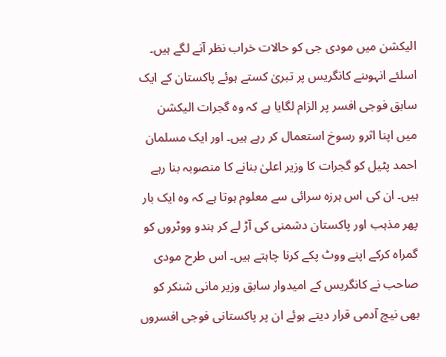الیکشن میں مودی جی کو حالات خراب نظر آنے لگے ہیں۔ اسلئے انہوںنے کانگریس پر تبریٰ کستے ہوئے پاکستان کے ایک سابق فوجی افسر پر الزام لگایا ہے کہ وہ گجرات الیکشن میں اپنا اثرو رسوخ استعمال کر رہے ہیں۔ اور ایک مسلمان احمد پٹیل کو گجرات کا وزیر اعلیٰ بنانے کا منصوبہ بنا رہے ہیں۔ ان کی اس ہرزہ سرائی سے معلوم ہوتا ہے کہ وہ ایک بار پھر مذہب اور پاکستان دشمنی کی آڑ لے کر ہندو ووٹروں کو گمراہ کرکے اپنے ووٹ پکے کرنا چاہتے ہیں۔ اس طرح مودی صاحب نے کانگریس کے امیدوار سابق وزیر مانی شنکر کو بھی نیچ آدمی قرار دیتے ہوئے ان پر پاکستانی فوجی افسروں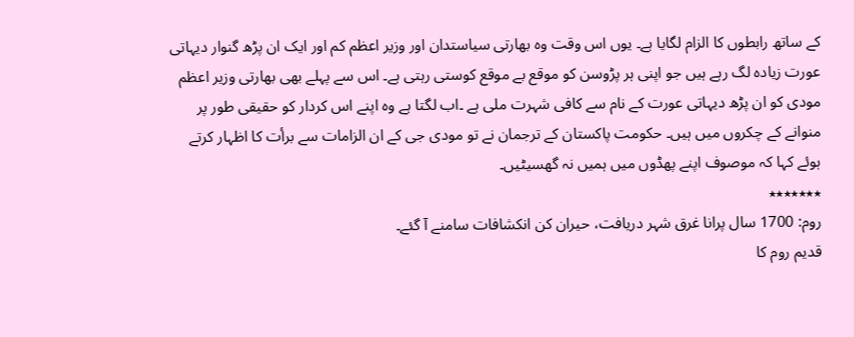کے ساتھ رابطوں کا الزام لگایا ہے۔ یوں اس وقت وہ بھارتی سیاستدان اور وزیر اعظم کم اور ایک ان پڑھ گنوار دیہاتی عورت زیادہ لگ رہے ہیں جو اپنی ہر پڑوسن کو موقع بے موقع کوستی رہتی ہے۔ اس سے پہلے بھی بھارتی وزیر اعظم مودی کو ان پڑھ دیہاتی عورت کے نام سے کافی شہرت ملی ہے ۔اب لگتا ہے وہ اپنے اس کردار کو حقیقی طور پر منوانے کے چکروں میں ہیں۔ حکومت پاکستان کے ترجمان نے تو مودی جی کے ان الزامات سے برأت کا اظہار کرتے ہوئے کہا کہ موصوف اپنے پھڈوں میں ہمیں نہ گھسیٹیں۔
٭٭٭٭٭٭٭
روم: 1700 سال پرانا غرق شہر دریافت، حیران کن انکشافات سامنے آ گئے۔
قدیم روم کا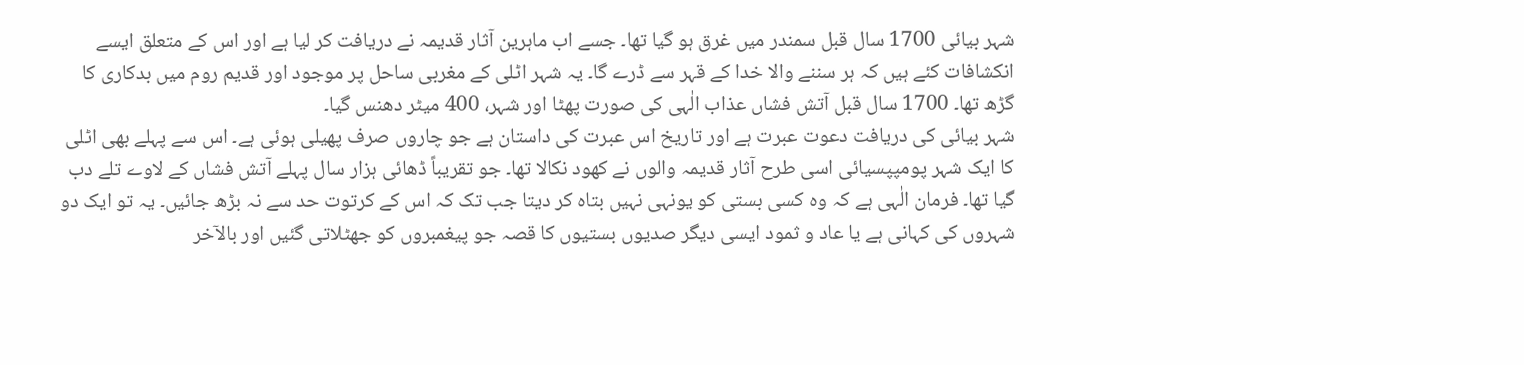شہر بیائی 1700 سال قبل سمندر میں غرق ہو گیا تھا۔ جسے اب ماہرین آثار قدیمہ نے دریافت کر لیا ہے اور اس کے متعلق ایسے انکشافات کئے ہیں کہ ہر سننے والا خدا کے قہر سے ڈرے گا۔ یہ شہر اٹلی کے مغربی ساحل پر موجود اور قدیم روم میں بدکاری کا گڑھ تھا۔ 1700 سال قبل آتش فشاں عذاب الٰہی کی صورت پھٹا اور شہر، 400 میٹر دھنس گیا۔
شہر بیائی کی دریافت دعوت عبرت ہے اور تاریخ اس عبرت کی داستان ہے جو چاروں صرف پھیلی ہوئی ہے۔ اس سے پہلے بھی اٹلی کا ایک شہر پومپپسیائی اسی طرح آثار قدیمہ والوں نے کھود نکالا تھا۔ جو تقریباً ڈھائی ہزار سال پہلے آتش فشاں کے لاوے تلے دب گیا تھا۔ فرمان الٰہی ہے کہ وہ کسی بستی کو یونہی نہیں بتاہ کر دیتا جب تک کہ اس کے کرتوت حد سے نہ بڑھ جائیں۔ یہ تو ایک دو شہروں کی کہانی ہے یا عاد و ثمود ایسی دیگر صدیوں بستیوں کا قصہ جو پیغمبروں کو جھٹلاتی گئیں اور بالآخر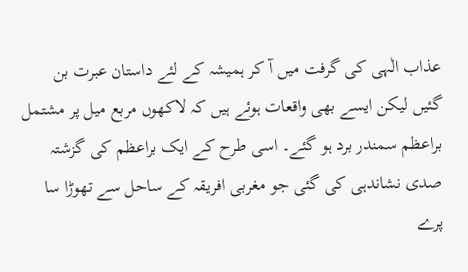عذاب الٰہی کی گرفت میں آ کر ہمیشہ کے لئے داستان عبرت بن گئیں لیکن ایسے بھی واقعات ہوئے ہیں کہ لاکھوں مربع میل پر مشتمل براعظم سمندر برد ہو گئے۔ اسی طرح کے ایک براعظم کی گزشتہ صدی نشاندہی کی گئی جو مغربی افریقہ کے ساحل سے تھوڑا سا پرے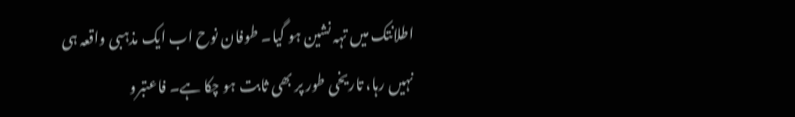اطلانتک میں تہہ نشین ہو گیا۔ طوفان نوح اب ایک مذہبی واقعہ ہی نہیں رہا، تاریخی طور پر بھی ثابت ہو چکا ہے۔ فاعتبرو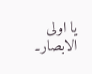یا اولی الابصار۔